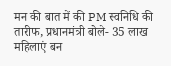मन की बात में की PM स्वनिधि की तारीफ, प्रधानमंत्री बोले- 35 लाख महिलाएं बन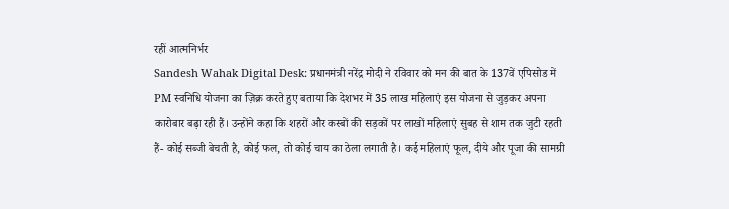रहीं आत्मनिर्भर
Sandesh Wahak Digital Desk: प्रधानमंत्री नरेंद्र मोदी ने रविवार को मन की बात के 137वें एपिसोड में PM स्वनिधि योजना का ज़िक्र करते हुए बताया कि देशभर में 35 लाख महिलाएं इस योजना से जुड़कर अपना कारोबार बढ़ा रही हैं। उन्होंने कहा कि शहरों और कस्बों की सड़कों पर लाखों महिलाएं सुबह से शाम तक जुटी रहती हैं- कोई सब्जी बेचती है, कोई फल, तो कोई चाय का ठेला लगाती है। कई महिलाएं फूल, दीये और पूजा की सामग्री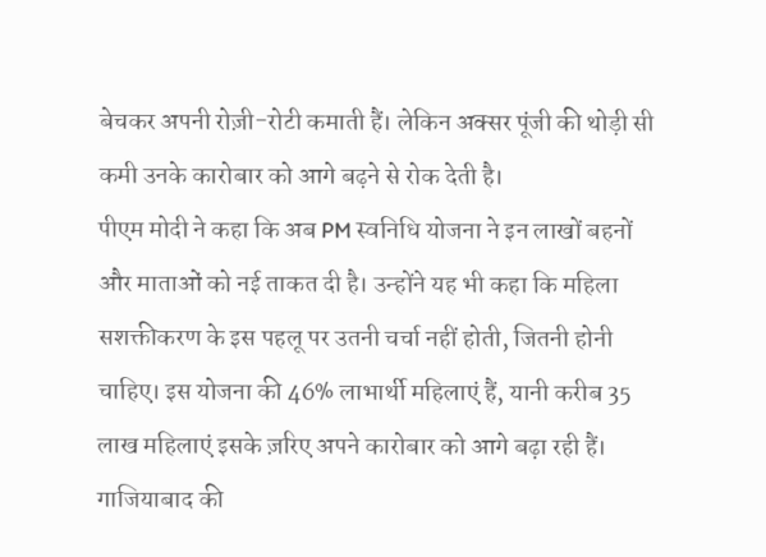बेचकर अपनी रोज़ी-रोटी कमाती हैं। लेकिन अक्सर पूंजी की थोड़ी सी कमी उनके कारोबार को आगे बढ़ने से रोक देती है।
पीएम मोदी ने कहा कि अब PM स्वनिधि योजना ने इन लाखों बहनों और माताओं को नई ताकत दी है। उन्होंने यह भी कहा कि महिला सशक्तीकरण के इस पहलू पर उतनी चर्चा नहीं होती, जितनी होनी चाहिए। इस योजना की 46% लाभार्थी महिलाएं हैं, यानी करीब 35 लाख महिलाएं इसके ज़रिए अपने कारोबार को आगे बढ़ा रही हैं।
गाजियाबाद की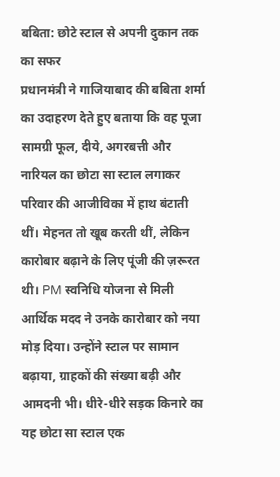बबिता: छोटे स्टाल से अपनी दुकान तक का सफर
प्रधानमंत्री ने गाजियाबाद की बबिता शर्मा का उदाहरण देते हुए बताया कि वह पूजा सामग्री फूल, दीये, अगरबत्ती और नारियल का छोटा सा स्टाल लगाकर परिवार की आजीविका में हाथ बंटाती थीं। मेहनत तो खूब करती थीं, लेकिन कारोबार बढ़ाने के लिए पूंजी की ज़रूरत थी। PM स्वनिधि योजना से मिली आर्थिक मदद ने उनके कारोबार को नया मोड़ दिया। उन्होंने स्टाल पर सामान बढ़ाया, ग्राहकों की संख्या बढ़ी और आमदनी भी। धीरे-धीरे सड़क किनारे का यह छोटा सा स्टाल एक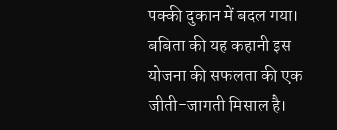पक्की दुकान में बदल गया। बबिता की यह कहानी इस योजना की सफलता की एक जीती-जागती मिसाल है।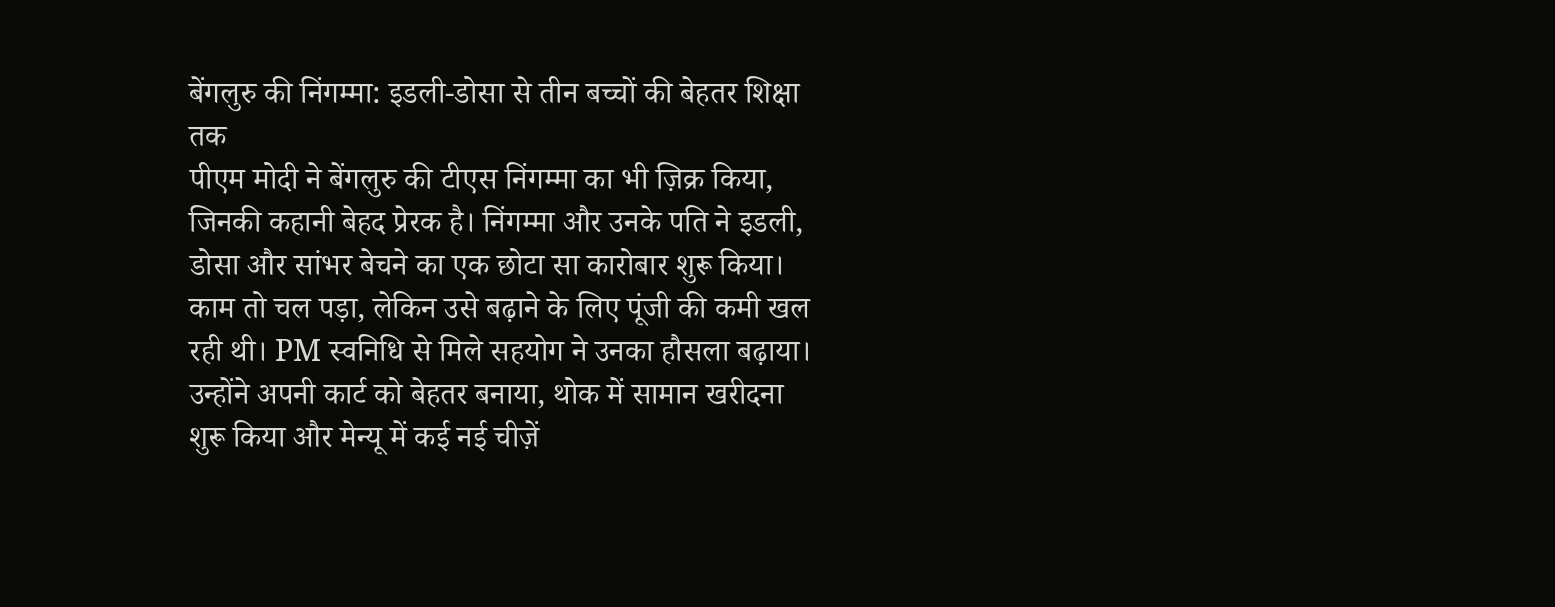बेंगलुरु की निंगम्मा: इडली-डोसा से तीन बच्चों की बेहतर शिक्षा तक
पीएम मोदी ने बेंगलुरु की टीएस निंगम्मा का भी ज़िक्र किया, जिनकी कहानी बेहद प्रेरक है। निंगम्मा और उनके पति ने इडली, डोसा और सांभर बेचने का एक छोटा सा कारोबार शुरू किया। काम तो चल पड़ा, लेकिन उसे बढ़ाने के लिए पूंजी की कमी खल रही थी। PM स्वनिधि से मिले सहयोग ने उनका हौसला बढ़ाया। उन्होंने अपनी कार्ट को बेहतर बनाया, थोक में सामान खरीदना शुरू किया और मेन्यू में कई नई चीज़ें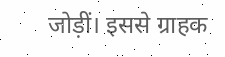जोड़ीं। इससे ग्राहक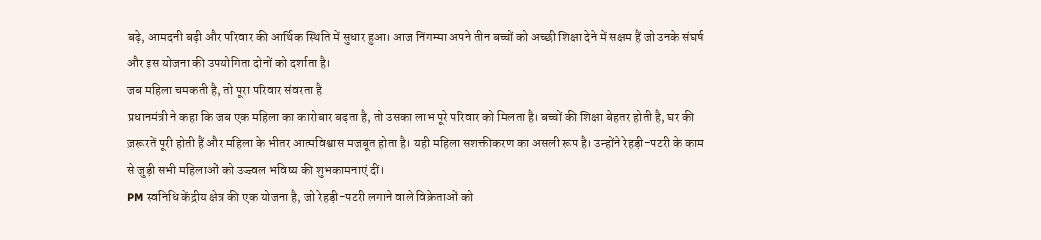बढ़े, आमदनी बढ़ी और परिवार की आर्थिक स्थिति में सुधार हुआ। आज निंगम्मा अपने तीन बच्चों को अच्छी शिक्षा देने में सक्षम हैं जो उनके संघर्ष और इस योजना की उपयोगिता दोनों को दर्शाता है।
जब महिला चमकती है, तो पूरा परिवार संवरता है
प्रधानमंत्री ने कहा कि जब एक महिला का कारोबार बढ़ता है, तो उसका लाभ पूरे परिवार को मिलता है। बच्चों की शिक्षा बेहतर होती है, घर की ज़रूरतें पूरी होती हैं और महिला के भीतर आत्मविश्वास मजबूत होता है। यही महिला सशक्तीकरण का असली रूप है। उन्होंने रेहड़ी-पटरी के काम से जुड़ी सभी महिलाओं को उज्ज्वल भविष्य की शुभकामनाएं दीं।
PM स्वनिधि केंद्रीय क्षेत्र की एक योजना है, जो रेहड़ी-पटरी लगाने वाले विक्रेताओं को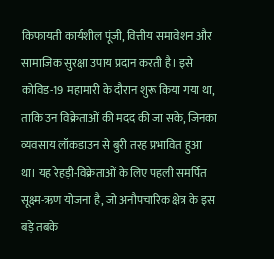किफायती कार्यशील पूंजी, वित्तीय समावेशन और सामाजिक सुरक्षा उपाय प्रदान करती है। इसे कोविड-19 महामारी के दौरान शुरू किया गया था, ताकि उन विक्रेताओं की मदद की जा सके, जिनका व्यवसाय लॉकडाउन से बुरी तरह प्रभावित हुआ था। यह रेहड़ी-विक्रेताओं के लिए पहली समर्पित सूक्ष्म-ऋण योजना है, जो अनौपचारिक क्षेत्र के इस बड़े तबके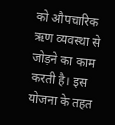को औपचारिक ऋण व्यवस्था से जोड़ने का काम करती है। इस योजना के तहत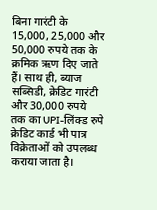बिना गारंटी के 15,000, 25,000 और 50,000 रुपये तक के क्रमिक ऋण दिए जाते हैं। साथ ही, ब्याज सब्सिडी, क्रेडिट गारंटी और 30,000 रुपये तक का UPI-लिंक्ड रुपे क्रेडिट कार्ड भी पात्र विक्रेताओं को उपलब्ध कराया जाता है।